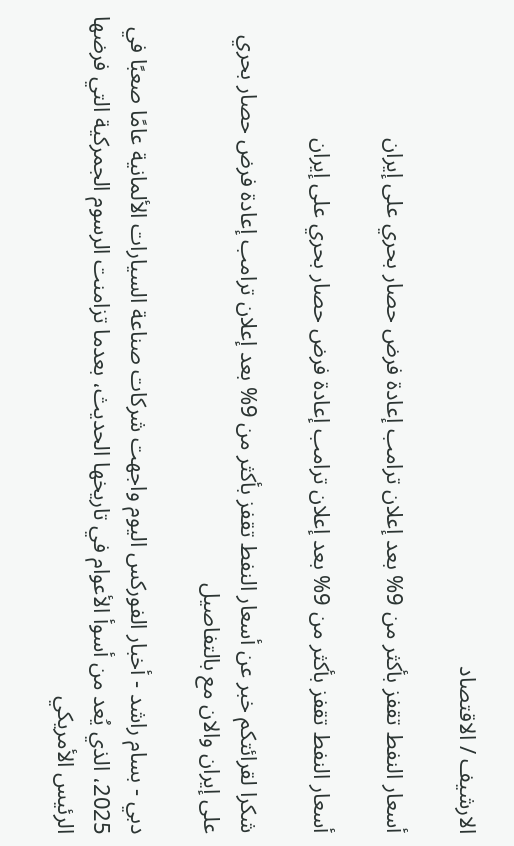الارشيف / الاقتصاد

أسعار النفط تقفز بأكثر من 9% بعد إعلان ترامب إعادة فرض حصار بحري على إيران

أسعار النفط تقفز بأكثر من 9% بعد إعلان ترامب إعادة فرض حصار بحري على إيران

شكرا لقرائتكم خبر عن أسعار النفط تقفز بأكثر من 9% بعد إعلان ترامب إعادة فرض حصار بحري على إيران والان مع بالتفاصيل

دبي - بسام راشد - أخبار الفوركس اليوم واجهت شركات صناعة السيارات الألمانية عامًا صعبًا في 2025، الذي يُعد من أسوأ الأعوام في تاريخها الحديث، بعدما تزامنت الرسوم الجمركية التي فرضها الرئيس الأمريكي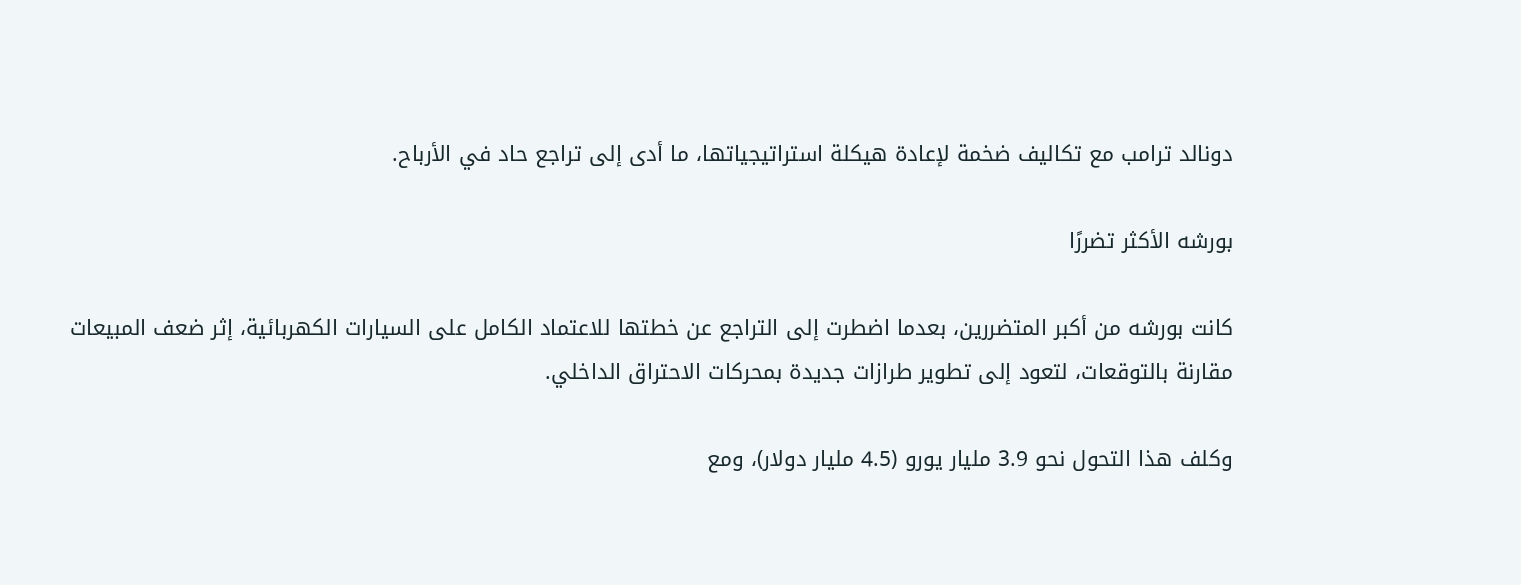دونالد ترامب مع تكاليف ضخمة لإعادة هيكلة استراتيجياتها، ما أدى إلى تراجع حاد في الأرباح.

بورشه الأكثر تضررًا

كانت بورشه من أكبر المتضررين، بعدما اضطرت إلى التراجع عن خطتها للاعتماد الكامل على السيارات الكهربائية، إثر ضعف المبيعات مقارنة بالتوقعات، لتعود إلى تطوير طرازات جديدة بمحركات الاحتراق الداخلي.

وكلف هذا التحول نحو 3.9 مليار يورو (4.5 مليار دولار)، ومع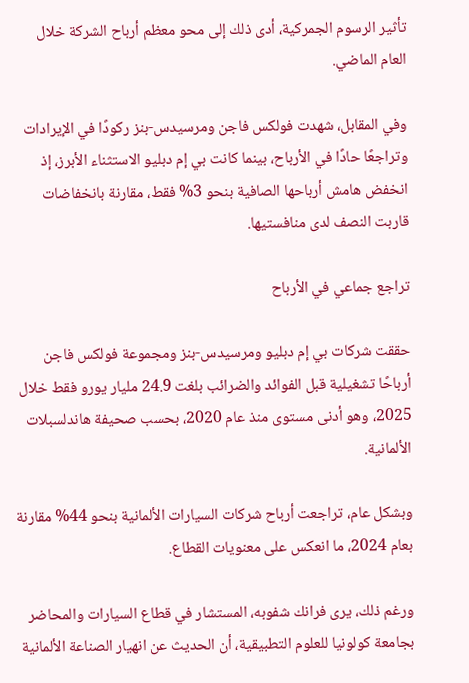تأثير الرسوم الجمركية، أدى ذلك إلى محو معظم أرباح الشركة خلال العام الماضي.

وفي المقابل، شهدت فولكس فاجن ومرسيدس-بنز ركودًا في الإيرادات وتراجعًا حادًا في الأرباح، بينما كانت بي إم دبليو الاستثناء الأبرز، إذ انخفض هامش أرباحها الصافية بنحو 3% فقط، مقارنة بانخفاضات قاربت النصف لدى منافستيها.

تراجع جماعي في الأرباح

حققت شركات بي إم دبليو ومرسيدس-بنز ومجموعة فولكس فاجن أرباحًا تشغيلية قبل الفوائد والضرائب بلغت 24.9 مليار يورو فقط خلال 2025، وهو أدنى مستوى منذ عام 2020، بحسب صحيفة هاندلسبلات الألمانية.

وبشكل عام، تراجعت أرباح شركات السيارات الألمانية بنحو 44% مقارنة بعام 2024، ما انعكس على معنويات القطاع.

ورغم ذلك، يرى فرانك شفوبه، المستشار في قطاع السيارات والمحاضر بجامعة كولونيا للعلوم التطبيقية، أن الحديث عن انهيار الصناعة الألمانية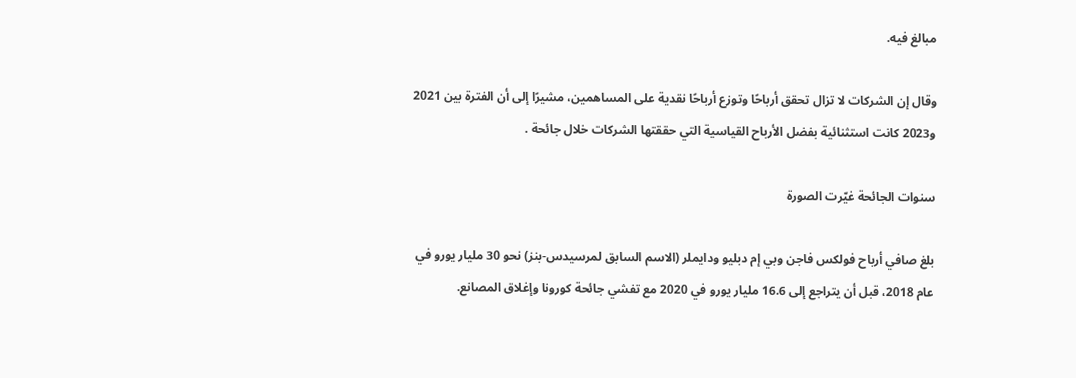مبالغ فيه.

وقال إن الشركات لا تزال تحقق أرباحًا وتوزع أرباحًا نقدية على المساهمين، مشيرًا إلى أن الفترة بين 2021 و2023 كانت استثنائية بفضل الأرباح القياسية التي حققتها الشركات خلال جائحة .

سنوات الجائحة غيّرت الصورة

بلغ صافي أرباح فولكس فاجن وبي إم دبليو ودايملر (الاسم السابق لمرسيدس-بنز) نحو 30 مليار يورو في عام 2018، قبل أن يتراجع إلى 16.6 مليار يورو في 2020 مع تفشي جائحة كورونا وإغلاق المصانع.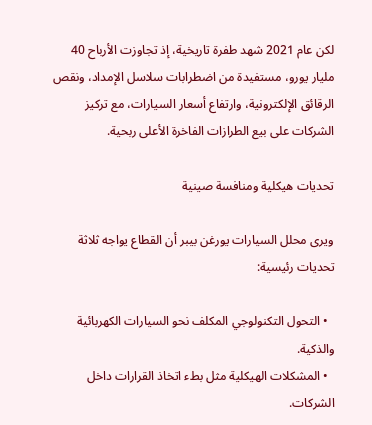لكن عام 2021 شهد طفرة تاريخية، إذ تجاوزت الأرباح 40 مليار يورو، مستفيدة من اضطرابات سلاسل الإمداد، ونقص الرقائق الإلكترونية، وارتفاع أسعار السيارات، مع تركيز الشركات على بيع الطرازات الفاخرة الأعلى ربحية.

تحديات هيكلية ومنافسة صينية

ويرى محلل السيارات يورغن بيبر أن القطاع يواجه ثلاثة تحديات رئيسية:

  • التحول التكنولوجي المكلف نحو السيارات الكهربائية والذكية.
  • المشكلات الهيكلية مثل بطء اتخاذ القرارات داخل الشركات.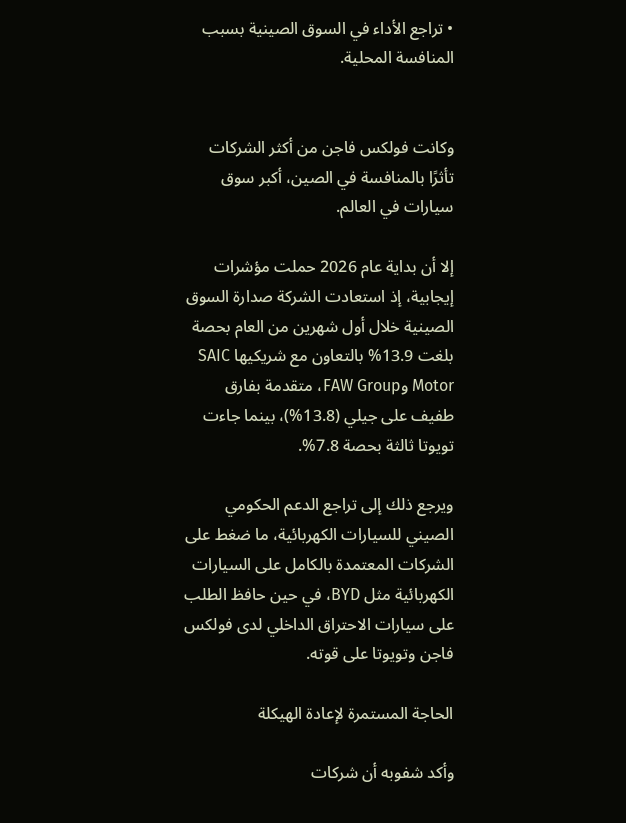• تراجع الأداء في السوق الصينية بسبب المنافسة المحلية.


وكانت فولكس فاجن من أكثر الشركات تأثرًا بالمنافسة في الصين، أكبر سوق سيارات في العالم.

إلا أن بداية عام 2026 حملت مؤشرات إيجابية، إذ استعادت الشركة صدارة السوق الصينية خلال أول شهرين من العام بحصة بلغت 13.9% بالتعاون مع شريكيها SAIC Motor وFAW Group، متقدمة بفارق طفيف على جيلي (13.8%)، بينما جاءت تويوتا ثالثة بحصة 7.8%.

ويرجع ذلك إلى تراجع الدعم الحكومي الصيني للسيارات الكهربائية، ما ضغط على الشركات المعتمدة بالكامل على السيارات الكهربائية مثل BYD، في حين حافظ الطلب على سيارات الاحتراق الداخلي لدى فولكس فاجن وتويوتا على قوته.

الحاجة المستمرة لإعادة الهيكلة

وأكد شفوبه أن شركات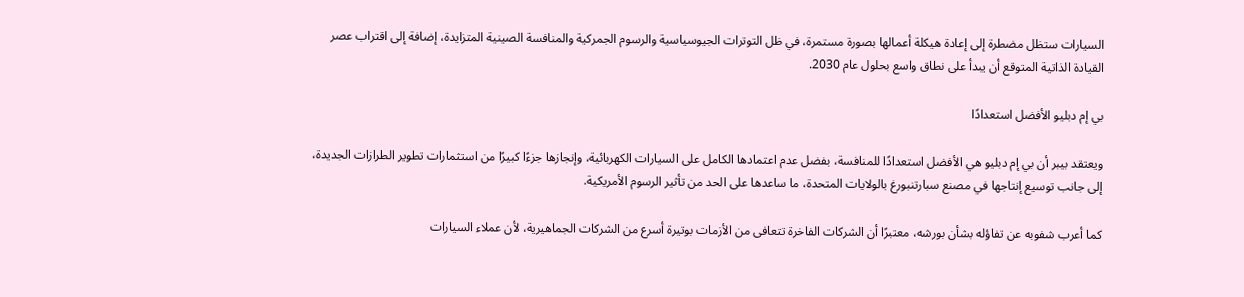السيارات ستظل مضطرة إلى إعادة هيكلة أعمالها بصورة مستمرة، في ظل التوترات الجيوسياسية والرسوم الجمركية والمنافسة الصينية المتزايدة، إضافة إلى اقتراب عصر القيادة الذاتية المتوقع أن يبدأ على نطاق واسع بحلول عام 2030.

بي إم دبليو الأفضل استعدادًا

ويعتقد بيبر أن بي إم دبليو هي الأفضل استعدادًا للمنافسة، بفضل عدم اعتمادها الكامل على السيارات الكهربائية، وإنجازها جزءًا كبيرًا من استثمارات تطوير الطرازات الجديدة، إلى جانب توسيع إنتاجها في مصنع سبارتنبورغ بالولايات المتحدة، ما ساعدها على الحد من تأثير الرسوم الأمريكية.

كما أعرب شفوبه عن تفاؤله بشأن بورشه، معتبرًا أن الشركات الفاخرة تتعافى من الأزمات بوتيرة أسرع من الشركات الجماهيرية، لأن عملاء السيارات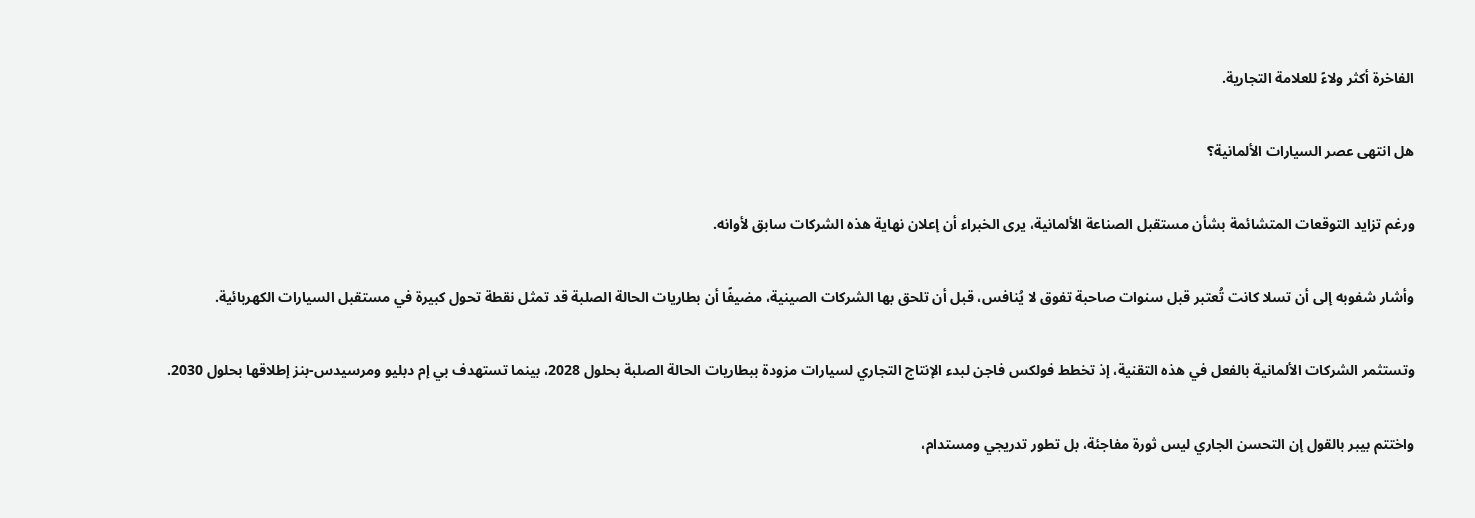الفاخرة أكثر ولاءً للعلامة التجارية.

هل انتهى عصر السيارات الألمانية؟

ورغم تزايد التوقعات المتشائمة بشأن مستقبل الصناعة الألمانية، يرى الخبراء أن إعلان نهاية هذه الشركات سابق لأوانه.

وأشار شفوبه إلى أن تسلا كانت تُعتبر قبل سنوات صاحبة تفوق لا يُنافس، قبل أن تلحق بها الشركات الصينية، مضيفًا أن بطاريات الحالة الصلبة قد تمثل نقطة تحول كبيرة في مستقبل السيارات الكهربائية.

وتستثمر الشركات الألمانية بالفعل في هذه التقنية، إذ تخطط فولكس فاجن لبدء الإنتاج التجاري لسيارات مزودة ببطاريات الحالة الصلبة بحلول 2028، بينما تستهدف بي إم دبليو ومرسيدس-بنز إطلاقها بحلول 2030.

واختتم بيبر بالقول إن التحسن الجاري ليس ثورة مفاجئة، بل تطور تدريجي ومستدام،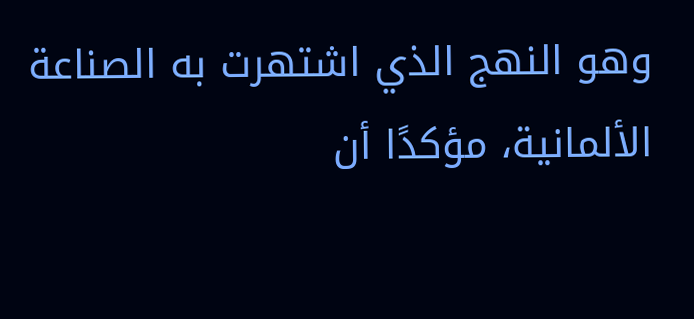وهو النهج الذي اشتهرت به الصناعة الألمانية، مؤكدًا أن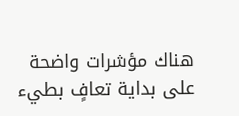هناك مؤشرات واضحة على بداية تعافٍ بطيء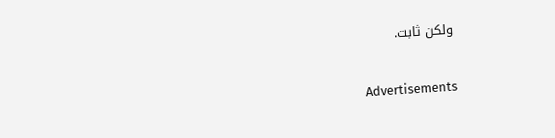ولكن ثابت.

Advertisements